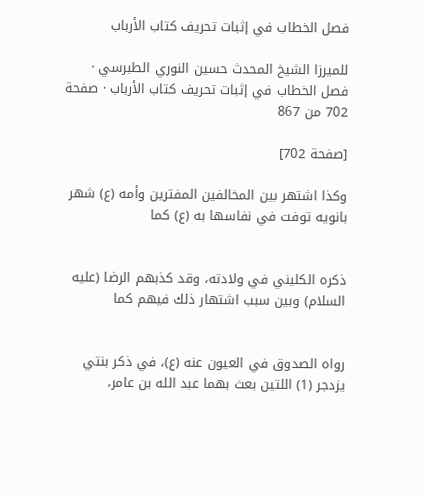فصل الخطاب في إثبات تحريف كتاب الأرباب

للميرزا الشيخ المحدث حسين النوري الطبرسي · فصل الخطاب في إثبات تحريف كتاب الأرباب · صفحة 702 من 867

[صفحة 702]

وكذا اشتهر بين المخالفين المفترين وأمه (ع) شهر بانويه توفت في نفاسها به (ع) كما


ذكره الكليني في ولادته، وقد كذبهم الرضا (عليه السلام) وبين سبب اشتهار ذلك فيهم كما


رواه الصدوق في العيون عنه (ع)، في ذكر بنتي يزدجر (1) اللتين بعث بهما عبد الله بن عامر،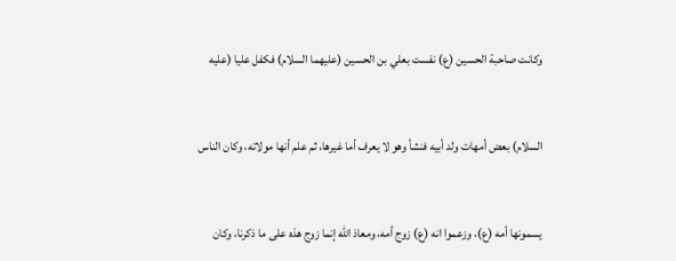وكانت صاحبة الحسين (ع) نفست بعلي بن الحسين (عليهما السلام) فكفل عليا (عليه


السلام) بعض أمهات ولد أبيه فنشأ وهو لا يعرف أما غيرها، ثم علم أنها مولاته، وكان الناس


يسمونها أمه (ع)، وزعموا انه (ع) زوج أمه، ومعاذ الله إنما زوج هذه على ما ذكرنا، وكان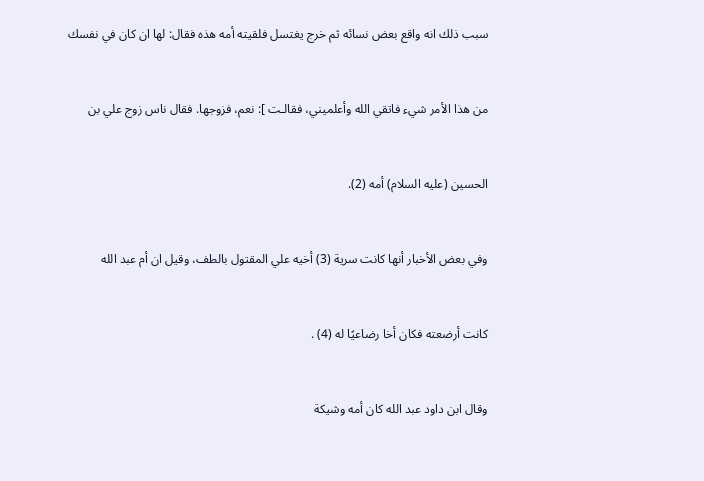سبب ذلك انه واقع بعض نسائه ثم خرج يغتسل فلقيته أمه هذه فقال: لها ان كان في نفسك


من هذا الأمر شيء فاتقي الله وأعلميني، فقالـت ]: نعم، فزوجها. فقال ناس زوج علي بن


الحسين (عليه السلام) أمه (2).


وفي بعض الأخبار أنها كانت سرية (3) أخيه علي المقتول بالطف، وقيل ان أم عبد الله


كانت أرضعته فكان أخا رضاعيًا له (4) .


وقال ابن داود عبد الله كان أمه وشيكة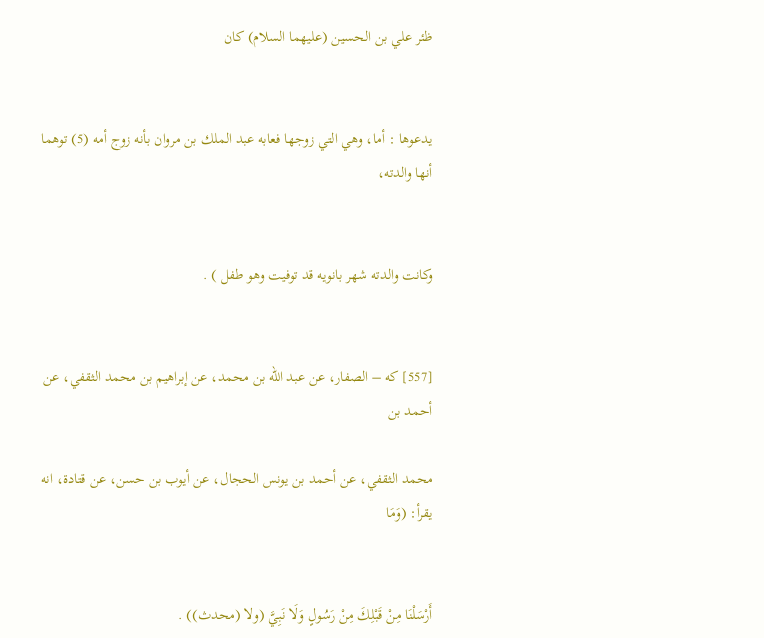ظئر علي بن الحسين (عليهما السلام) كان


يدعوها : أما، وهي التي زوجها فعابه عبد الملك بن مروان بأنه زوج أمه (5) توهما أنها والدته،


وكانت والدته شهر بانويه قد توفيت وهو طفل ) .


[557] که – الصفار، عن عبد الله بن محمد، عن إبراهيم بن محمد الثقفي، عن أحمد بن

محمد الثقفي، عن أحمد بن يونس الحجال، عن أيوب بن حسن، عن قتادة، انه يقرأ: (وَمَا


أَرْسَلْنَا مِنْ قَبْلِكَ مِنْ رَسُولٍ وَلَا نَبِيَّ (ولا (محدث)) .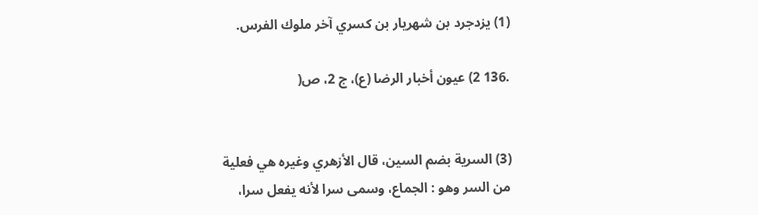(1) يزدجرد بن شهریار بن کسري آخر ملوك الفرس.

.136 2) عيون أخبار الرضا (ع)، ج 2، ص(


(3) السرية بضم السين، قال الأزهري وغيره هي فعلية من السر وهو : الجماع، وسمى سرا لأنه يفعل سرا،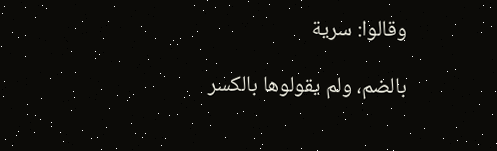وقالوا: سرية

بالضم، ولم يقولوها بالكسر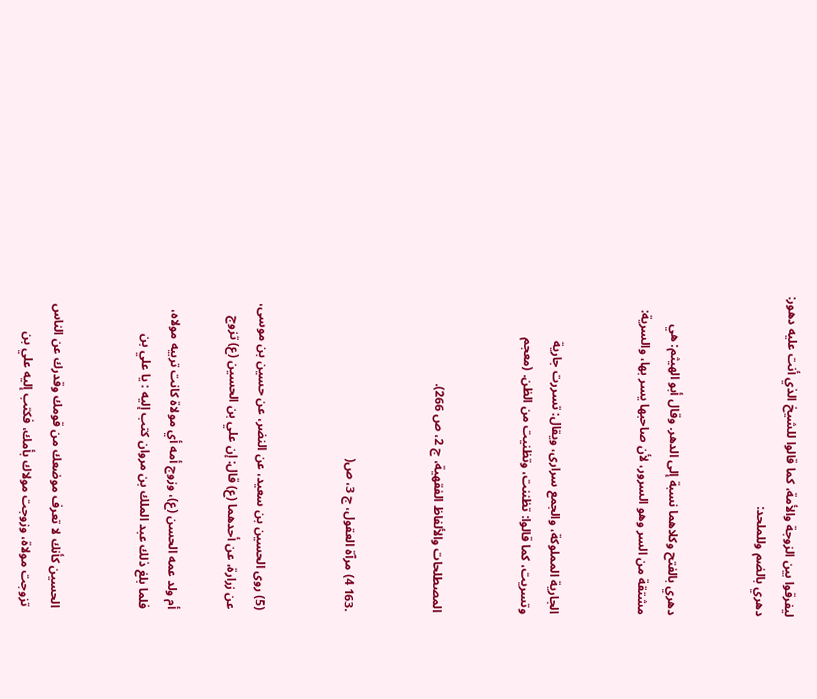ليفرقوا بين الزوجة والأمة، كما قالوا للشيخ الذي أنت عليه دهور: دهري بالضم وللملحد:


دهري بالفتح وكلاهما نسبة إلى الدهر. وقال أبو الهيثم: هي مشتقة من السر وهو السرور، لأن صاحبها يسر بها، والسرية:


الجارية المملوكة، والجمع سرارى، ويقال: تسررت جارية وتسريت، كما قالوا: تظننت، وتظنيت من الظن. (معجم


المصطلحات والألفاظ الفقهية، ج 2، ص 266).


.163 4) مرآة العقول، ج 3، ص(


(5) روى الحسين بن سعيد، عن النضر، عن حسين بن موسى، عن زرارة، عن أحدهما (ع) قال: إن علي بن الحسين (ع) تزوج

أم ولد عمه الحسن (ع)، وزوج أمه أي مولاة كانت تربيه مولاه، فلما بلغ ذلك عبد الملك بن مروان كتب إليه : يا علي بن


الحسين كأنك لا تعرف موضعك من قومك وقدرك عن الناس تزوجت مولاة، وزوجت مولاك بأمك، فكتب إليه علي بن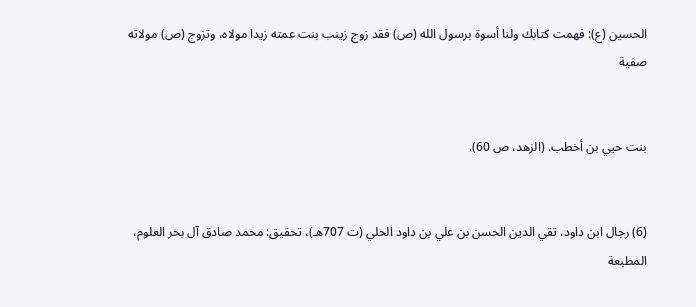الحسين (ع): فهمت كتابك ولنا أسوة برسول الله (ص) فقد زوج زينب بنت عمته زيدا مولاه، وتزوج (ص) مولاته صفية


بنت حيي بن أخطب. (الزهد، ص 60).


(6) رجال ابن داود، تقي الدين الحسن بن علي بن داود الحلي (ت 707هـ)، تحقيق: محمد صادق آل بحر العلوم، المطبعة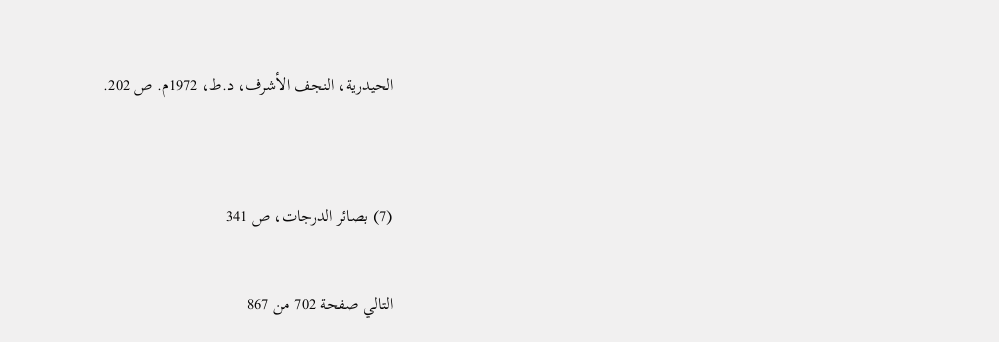الحيدرية، النجف الأشرف، د.ط، 1972م. ص 202.


(7) بصائر الدرجات، ص 341

التالي صفحة 702 من 867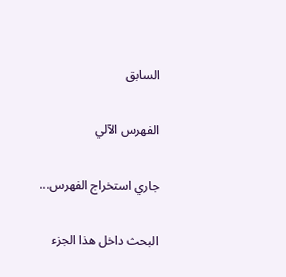السابق

الفهرس الآلي

جاري استخراج الفهرس...

البحث داخل هذا الجزء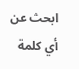ابحث عن أي كلمة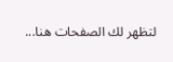لتظهر لك الصفحات هنا...